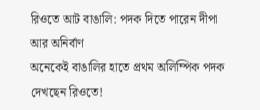রিওতে আট বাঙালি: পদক দিতে পারেন দীপা আর অনির্বাণ
অনেকেই বাঙালির হাতে প্রথম অলিম্পিক পদক দেখছেন রিওতে!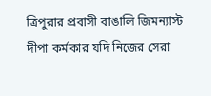ত্রিপুরার প্রবাসী বাঙালি জিমন্যাস্ট দীপা কর্মকার যদি নিজের সেরা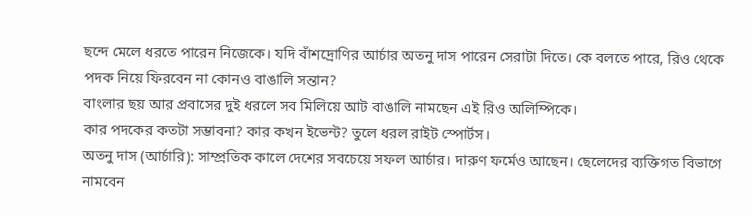ছন্দে মেলে ধরতে পারেন নিজেকে। যদি বাঁশদ্রোণির আর্চার অতনু দাস পারেন সেরাটা দিতে। কে বলতে পারে, রিও থেকে পদক নিয়ে ফিরবেন না কোনও বাঙালি সন্তান?
বাংলার ছয় আর প্রবাসের দুই ধরলে সব মিলিয়ে আট বাঙালি নামছেন এই রিও অলিম্পিকে।
কার পদকের কতটা সম্ভাবনা? কার কখন ইভেন্ট? তুলে ধরল রাইট স্পোর্টস।
অতনু দাস (আর্চারি): সাম্প্রতিক কালে দেশের সবচেয়ে সফল আর্চার। দারুণ ফর্মেও আছেন। ছেলেদের ব্যক্তিগত বিভাগে নামবেন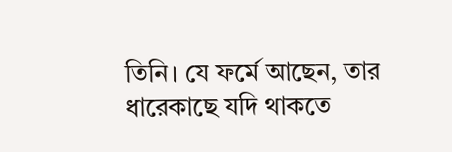তিনি। যে ফর্মে আছেন, তার ধারেকাছে যদি থাকতে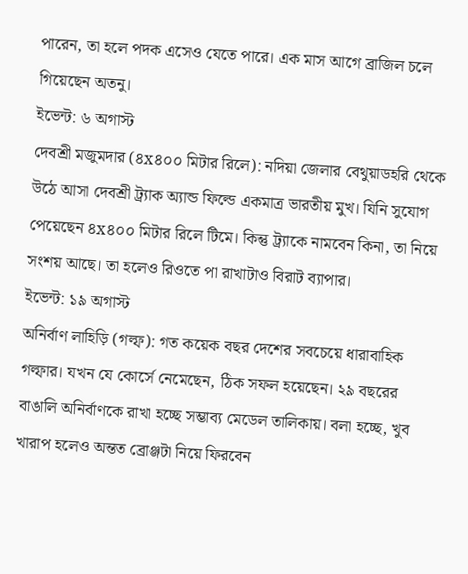পারেন, তা হলে পদক এসেও যেতে পারে। এক মাস আগে ব্রাজিল চলে গিয়েছেন অতনু।
ইভেন্ট: ৬ অগাস্ট
দেবশ্রী মজুমদার (৪x৪০০ মিটার রিলে): নদিয়া জেলার বেথুয়াডহরি থেকে উঠে আসা দেবশ্রী ট্র্যাক অ্যান্ড ফিল্ডে একমাত্র ভারতীয় মুখ। যিনি সুযোগ পেয়েছেন ৪x৪০০ মিটার রিলে টিমে। কিন্তু ট্র্যাকে নামবেন কিনা, তা নিয়ে সংশয় আছে। তা হলেও রিওতে পা রাখাটাও বিরাট ব্যাপার।
ইভেন্ট: ১৯ অগাস্ট
অনির্বাণ লাহিড়ি (গল্ফ): গত কয়েক বছর দেশের সবচেয়ে ধারাবাহিক গল্ফার। যখন যে কোর্সে নেমেছেন, ঠিক সফল হয়েছেন। ২৯ বছরের বাঙালি অনির্বাণকে রাখা হচ্ছে সম্ভাব্য মেডেল তালিকায়। বলা হচ্ছে, খুব খারাপ হলেও অন্তত ব্রোঞ্জটা নিয়ে ফিরবেন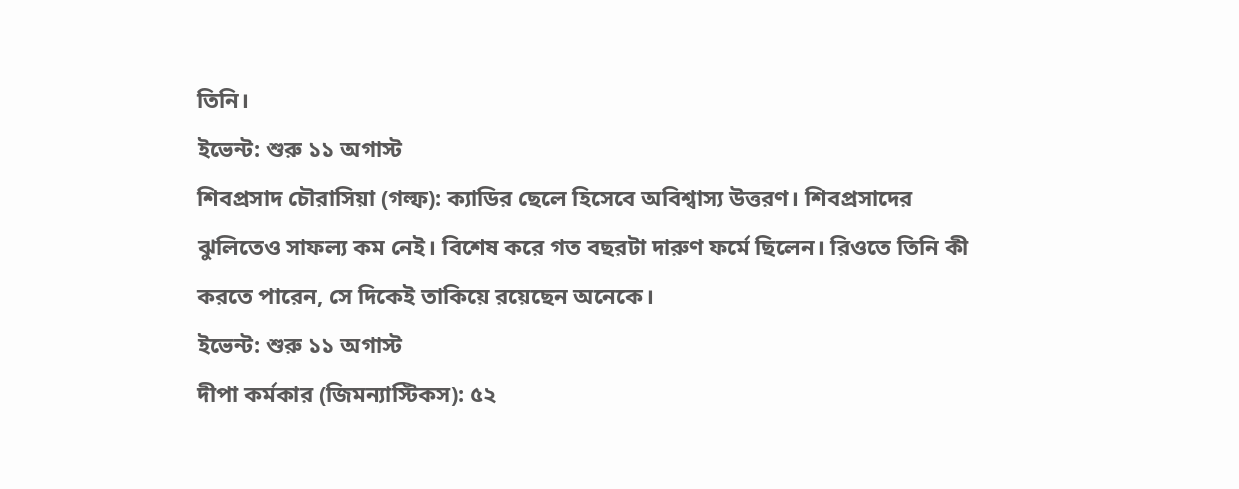তিনি।
ইভেন্ট: শুরু ১১ অগাস্ট
শিবপ্রসাদ চৌরাসিয়া (গল্ফ): ক্যাডির ছেলে হিসেবে অবিশ্বাস্য উত্তরণ। শিবপ্রসাদের ঝুলিতেও সাফল্য কম নেই। বিশেষ করে গত বছরটা দারুণ ফর্মে ছিলেন। রিওতে তিনি কী করতে পারেন, সে দিকেই তাকিয়ে রয়েছেন অনেকে।
ইভেন্ট: শুরু ১১ অগাস্ট
দীপা কর্মকার (জিমন্যাস্টিকস): ৫২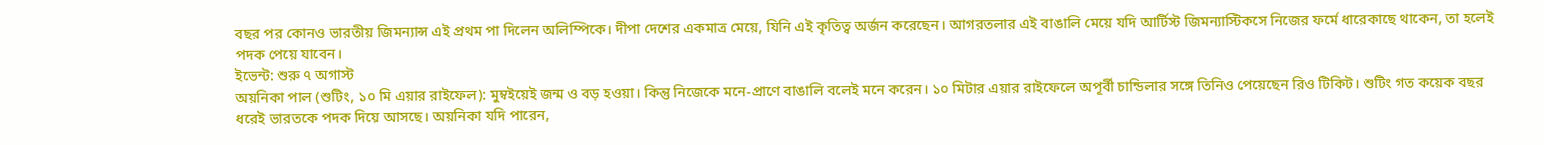বছর পর কোনও ভারতীয় জিমন্যান্স এই প্রথম পা দিলেন অলিম্পিকে। দীপা দেশের একমাত্র মেয়ে, যিনি এই কৃতিত্ব অর্জন করেছেন। আগরতলার এই বাঙালি মেয়ে যদি আর্টিস্ট জিমন্যাস্টিকসে নিজের ফর্মে ধারেকাছে থাকেন, তা হলেই পদক পেয়ে যাবেন।
ইভেন্ট: শুরু ৭ অগাস্ট
অয়নিকা পাল (শুটিং, ১০ মি এয়ার রাইফেল): মুম্বইয়েই জন্ম ও বড় হওয়া। কিন্তু নিজেকে মনে-প্রাণে বাঙালি বলেই মনে করেন। ১০ মিটার এয়ার রাইফেলে অপূর্বী চান্ডিলার সঙ্গে তিনিও পেয়েছেন রিও টিকিট। শুটিং গত কয়েক বছর ধরেই ভারতকে পদক দিয়ে আসছে। অয়নিকা যদি পারেন,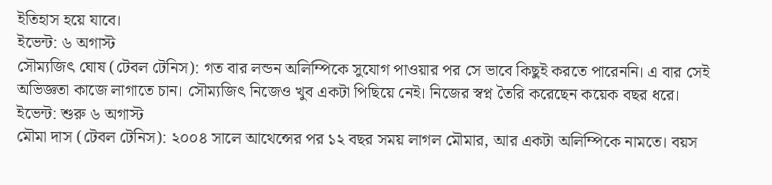ইতিহাস হয়ে যাবে।
ইভেন্ট: ৬ অগাস্ট
সৌম্যজিৎ ঘোষ (টেবল টেনিস): গত বার লন্ডন অলিম্পিকে সুযোগ পাওয়ার পর সে ভাবে কিছুই করতে পারেননি। এ বার সেই অভিজ্ঞতা কাজে লাগাতে চান। সৌম্যজিৎ নিজেও খুব একটা পিছিয়ে নেই। নিজের স্বপ্ন তৈরি করেছেন কয়েক বছর ধরে।
ইভেন্ট: শুরু ৬ অগাস্ট
মৌমা দাস (টেবল টেনিস): ২০০৪ সালে আথেন্সের পর ১২ বছর সময় লাগল মৌমার, আর একটা অলিম্পিকে নামতে। বয়স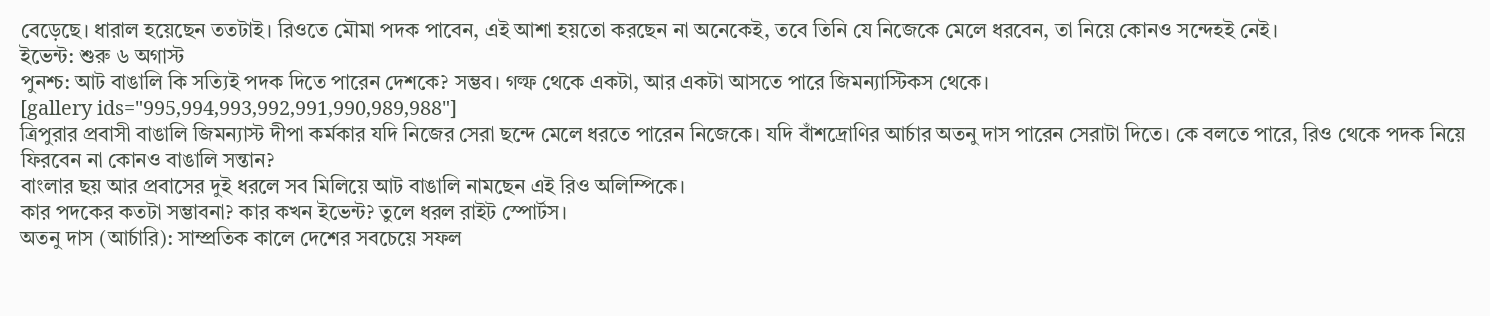বেড়েছে। ধারাল হয়েছেন ততটাই। রিওতে মৌমা পদক পাবেন, এই আশা হয়তো করছেন না অনেকেই, তবে তিনি যে নিজেকে মেলে ধরবেন, তা নিয়ে কোনও সন্দেহই নেই।
ইভেন্ট: শুরু ৬ অগাস্ট
পুনশ্চ: আট বাঙালি কি সত্যিই পদক দিতে পারেন দেশকে? সম্ভব। গল্ফ থেকে একটা, আর একটা আসতে পারে জিমন্যাস্টিকস থেকে।
[gallery ids="995,994,993,992,991,990,989,988"]
ত্রিপুরার প্রবাসী বাঙালি জিমন্যাস্ট দীপা কর্মকার যদি নিজের সেরা ছন্দে মেলে ধরতে পারেন নিজেকে। যদি বাঁশদ্রোণির আর্চার অতনু দাস পারেন সেরাটা দিতে। কে বলতে পারে, রিও থেকে পদক নিয়ে ফিরবেন না কোনও বাঙালি সন্তান?
বাংলার ছয় আর প্রবাসের দুই ধরলে সব মিলিয়ে আট বাঙালি নামছেন এই রিও অলিম্পিকে।
কার পদকের কতটা সম্ভাবনা? কার কখন ইভেন্ট? তুলে ধরল রাইট স্পোর্টস।
অতনু দাস (আর্চারি): সাম্প্রতিক কালে দেশের সবচেয়ে সফল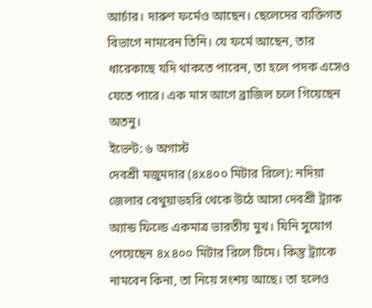আর্চার। দারুণ ফর্মেও আছেন। ছেলেদের ব্যক্তিগত বিভাগে নামবেন তিনি। যে ফর্মে আছেন, তার ধারেকাছে যদি থাকতে পারেন, তা হলে পদক এসেও যেতে পারে। এক মাস আগে ব্রাজিল চলে গিয়েছেন অতনু।
ইভেন্ট: ৬ অগাস্ট
দেবশ্রী মজুমদার (৪x৪০০ মিটার রিলে): নদিয়া জেলার বেথুয়াডহরি থেকে উঠে আসা দেবশ্রী ট্র্যাক অ্যান্ড ফিল্ডে একমাত্র ভারতীয় মুখ। যিনি সুযোগ পেয়েছেন ৪x৪০০ মিটার রিলে টিমে। কিন্তু ট্র্যাকে নামবেন কিনা, তা নিয়ে সংশয় আছে। তা হলেও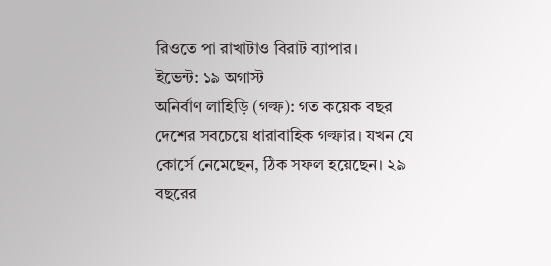রিওতে পা রাখাটাও বিরাট ব্যাপার।
ইভেন্ট: ১৯ অগাস্ট
অনির্বাণ লাহিড়ি (গল্ফ): গত কয়েক বছর দেশের সবচেয়ে ধারাবাহিক গল্ফার। যখন যে কোর্সে নেমেছেন, ঠিক সফল হয়েছেন। ২৯ বছরের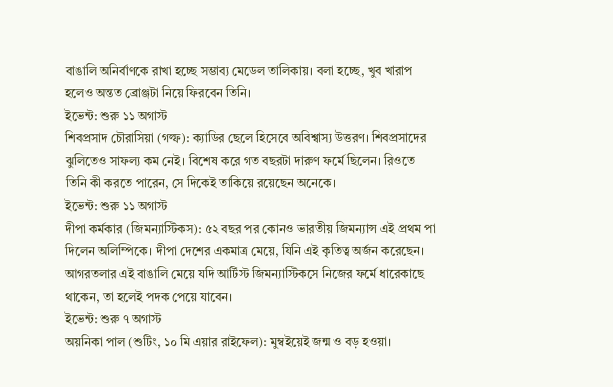বাঙালি অনির্বাণকে রাখা হচ্ছে সম্ভাব্য মেডেল তালিকায়। বলা হচ্ছে, খুব খারাপ হলেও অন্তত ব্রোঞ্জটা নিয়ে ফিরবেন তিনি।
ইভেন্ট: শুরু ১১ অগাস্ট
শিবপ্রসাদ চৌরাসিয়া (গল্ফ): ক্যাডির ছেলে হিসেবে অবিশ্বাস্য উত্তরণ। শিবপ্রসাদের ঝুলিতেও সাফল্য কম নেই। বিশেষ করে গত বছরটা দারুণ ফর্মে ছিলেন। রিওতে তিনি কী করতে পারেন, সে দিকেই তাকিয়ে রয়েছেন অনেকে।
ইভেন্ট: শুরু ১১ অগাস্ট
দীপা কর্মকার (জিমন্যাস্টিকস): ৫২ বছর পর কোনও ভারতীয় জিমন্যান্স এই প্রথম পা দিলেন অলিম্পিকে। দীপা দেশের একমাত্র মেয়ে, যিনি এই কৃতিত্ব অর্জন করেছেন। আগরতলার এই বাঙালি মেয়ে যদি আর্টিস্ট জিমন্যাস্টিকসে নিজের ফর্মে ধারেকাছে থাকেন, তা হলেই পদক পেয়ে যাবেন।
ইভেন্ট: শুরু ৭ অগাস্ট
অয়নিকা পাল (শুটিং, ১০ মি এয়ার রাইফেল): মুম্বইয়েই জন্ম ও বড় হওয়া।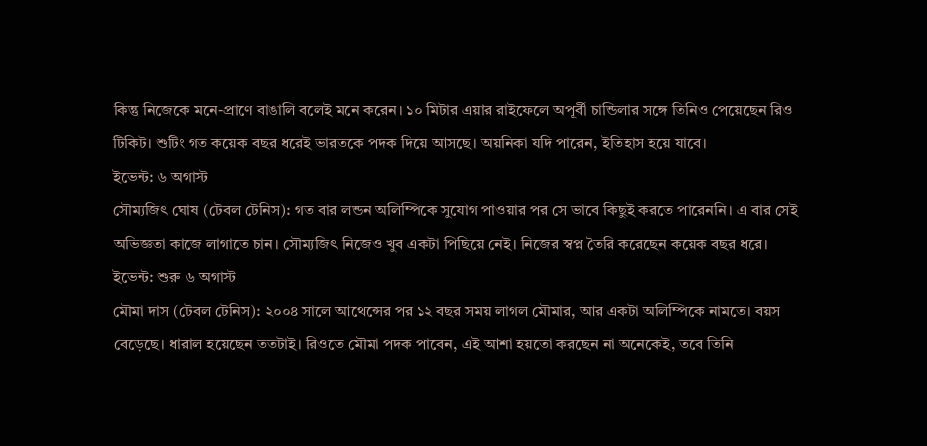কিন্তু নিজেকে মনে-প্রাণে বাঙালি বলেই মনে করেন। ১০ মিটার এয়ার রাইফেলে অপূর্বী চান্ডিলার সঙ্গে তিনিও পেয়েছেন রিও টিকিট। শুটিং গত কয়েক বছর ধরেই ভারতকে পদক দিয়ে আসছে। অয়নিকা যদি পারেন, ইতিহাস হয়ে যাবে।
ইভেন্ট: ৬ অগাস্ট
সৌম্যজিৎ ঘোষ (টেবল টেনিস): গত বার লন্ডন অলিম্পিকে সুযোগ পাওয়ার পর সে ভাবে কিছুই করতে পারেননি। এ বার সেই অভিজ্ঞতা কাজে লাগাতে চান। সৌম্যজিৎ নিজেও খুব একটা পিছিয়ে নেই। নিজের স্বপ্ন তৈরি করেছেন কয়েক বছর ধরে।
ইভেন্ট: শুরু ৬ অগাস্ট
মৌমা দাস (টেবল টেনিস): ২০০৪ সালে আথেন্সের পর ১২ বছর সময় লাগল মৌমার, আর একটা অলিম্পিকে নামতে। বয়স বেড়েছে। ধারাল হয়েছেন ততটাই। রিওতে মৌমা পদক পাবেন, এই আশা হয়তো করছেন না অনেকেই, তবে তিনি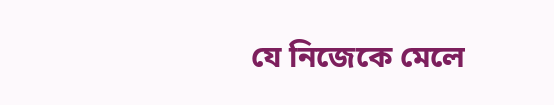যে নিজেকে মেলে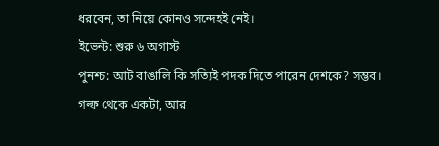ধরবেন, তা নিয়ে কোনও সন্দেহই নেই।
ইভেন্ট: শুরু ৬ অগাস্ট
পুনশ্চ: আট বাঙালি কি সত্যিই পদক দিতে পারেন দেশকে? সম্ভব। গল্ফ থেকে একটা, আর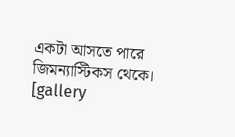একটা আসতে পারে জিমন্যাস্টিকস থেকে।
[gallery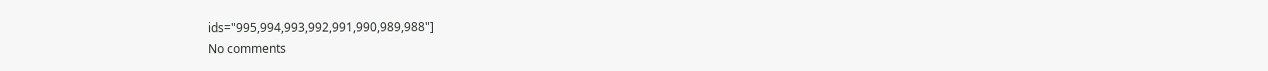ids="995,994,993,992,991,990,989,988"]
No comments